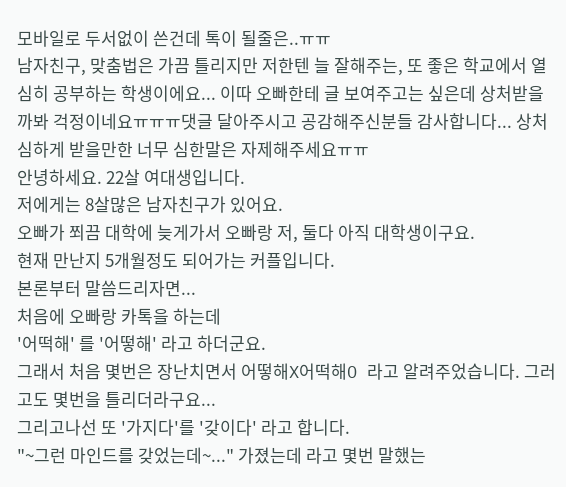모바일로 두서없이 쓴건데 톡이 될줄은..ㅠㅠ
남자친구, 맞춤법은 가끔 틀리지만 저한텐 늘 잘해주는, 또 좋은 학교에서 열심히 공부하는 학생이에요... 이따 오빠한테 글 보여주고는 싶은데 상처받을까봐 걱정이네요ㅠㅠㅠ댓글 달아주시고 공감해주신분들 감사합니다... 상처심하게 받을만한 너무 심한말은 자제해주세요ㅠㅠ
안녕하세요. 22살 여대생입니다.
저에게는 8살많은 남자친구가 있어요.
오빠가 쬐끔 대학에 늦게가서 오빠랑 저, 둘다 아직 대학생이구요.
현재 만난지 5개월정도 되어가는 커플입니다.
본론부터 말씀드리자면...
처음에 오빠랑 카톡을 하는데
'어떡해' 를 '어떻해' 라고 하더군요.
그래서 처음 몇번은 장난치면서 어떻해X어떡해O 라고 알려주었습니다. 그러고도 몇번을 틀리더라구요...
그리고나선 또 '가지다'를 '갖이다' 라고 합니다.
"~그런 마인드를 갖었는데~..." 가졌는데 라고 몇번 말했는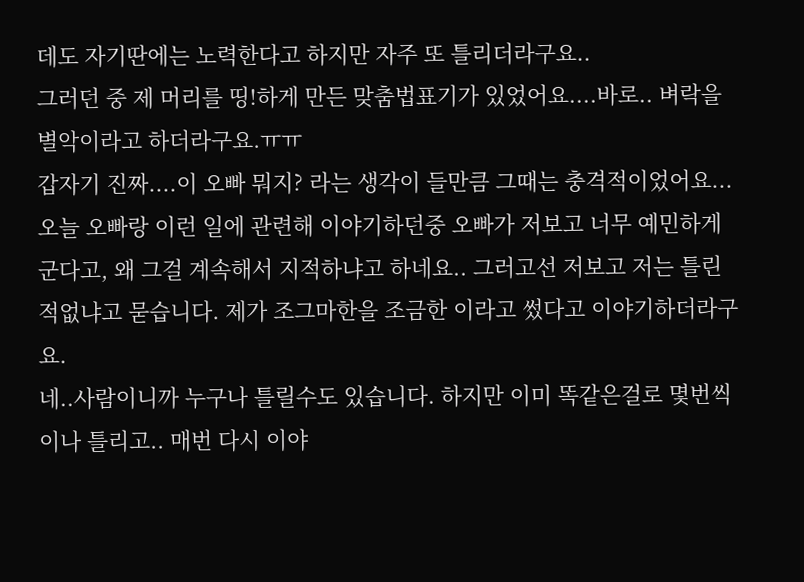데도 자기딴에는 노력한다고 하지만 자주 또 틀리더라구요..
그러던 중 제 머리를 띵!하게 만든 맞춤법표기가 있었어요....바로.. 벼락을 별악이라고 하더라구요.ㅠㅠ
갑자기 진짜....이 오빠 뭐지? 라는 생각이 들만큼 그때는 충격적이었어요...
오늘 오빠랑 이런 일에 관련해 이야기하던중 오빠가 저보고 너무 예민하게 군다고, 왜 그걸 계속해서 지적하냐고 하네요.. 그러고선 저보고 저는 틀린적없냐고 묻습니다. 제가 조그마한을 조금한 이라고 썼다고 이야기하더라구요.
네..사람이니까 누구나 틀릴수도 있습니다. 하지만 이미 똑같은걸로 몇번씩이나 틀리고.. 매번 다시 이야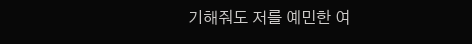기해줘도 저를 예민한 여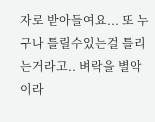자로 받아들여요... 또 누구나 틀릴수있는걸 틀리는거라고.. 벼락을 별악이라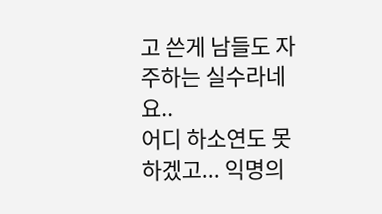고 쓴게 남들도 자주하는 실수라네요..
어디 하소연도 못하겠고... 익명의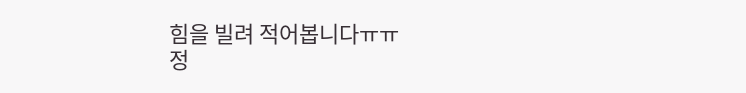힘을 빌려 적어봅니다ㅠㅠ
정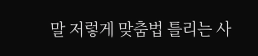말 저렇게 맞춤법 틀리는 사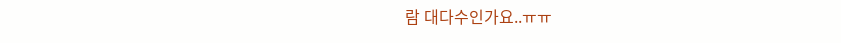람 대다수인가요..ㅠㅠ